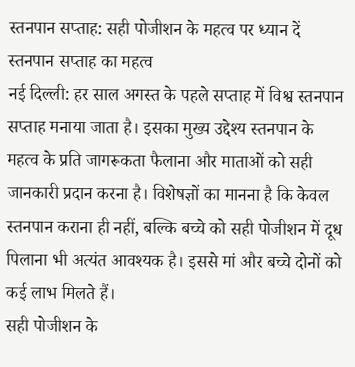स्तनपान सप्ताह: सही पोजीशन के महत्व पर ध्यान दें
स्तनपान सप्ताह का महत्व
नई दिल्ली: हर साल अगस्त के पहले सप्ताह में विश्व स्तनपान सप्ताह मनाया जाता है। इसका मुख्य उद्देश्य स्तनपान के महत्व के प्रति जागरूकता फैलाना और माताओं को सही जानकारी प्रदान करना है। विशेषज्ञों का मानना है कि केवल स्तनपान कराना ही नहीं, बल्कि बच्चे को सही पोजीशन में दूध पिलाना भी अत्यंत आवश्यक है। इससे मां और बच्चे दोनों को कई लाभ मिलते हैं।
सही पोजीशन के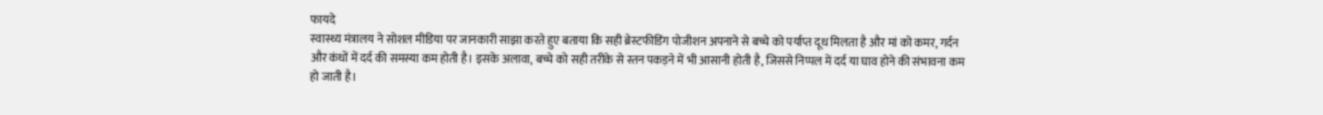फायदे
स्वास्थ्य मंत्रालय ने सोशल मीडिया पर जानकारी साझा करते हुए बताया कि सही ब्रेस्टफीडिंग पोजीशन अपनाने से बच्चे को पर्याप्त दूध मिलता है और मां को कमर, गर्दन और कंधों में दर्द की समस्या कम होती है। इसके अलावा, बच्चे को सही तरीके से स्तन पकड़ने में भी आसानी होती है, जिससे निप्पल में दर्द या घाव होने की संभावना कम हो जाती है।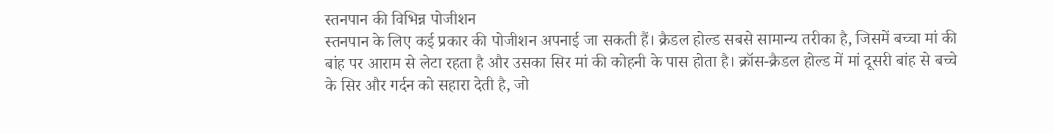स्तनपान की विभिन्न पोजीशन
स्तनपान के लिए कई प्रकार की पोजीशन अपनाई जा सकती हैं। क्रैडल होल्ड सबसे सामान्य तरीका है, जिसमें बच्चा मां की बांह पर आराम से लेटा रहता है और उसका सिर मां की कोहनी के पास होता है। क्रॉस-क्रैडल होल्ड में मां दूसरी बांह से बच्चे के सिर और गर्दन को सहारा देती है, जो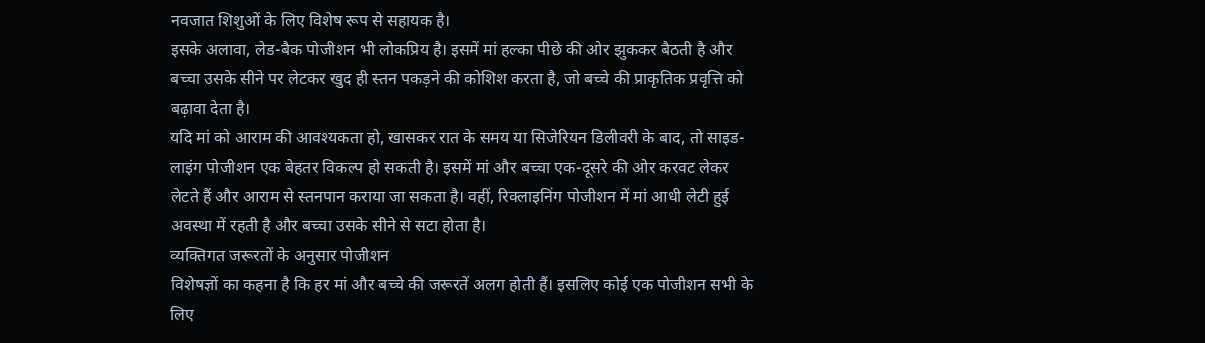नवजात शिशुओं के लिए विशेष रूप से सहायक है।
इसके अलावा, लेड-बैक पोजीशन भी लोकप्रिय है। इसमें मां हल्का पीछे की ओर झुककर बैठती है और बच्चा उसके सीने पर लेटकर खुद ही स्तन पकड़ने की कोशिश करता है, जो बच्चे की प्राकृतिक प्रवृत्ति को बढ़ावा देता है।
यदि मां को आराम की आवश्यकता हो, खासकर रात के समय या सिजेरियन डिलीवरी के बाद, तो साइड-लाइंग पोजीशन एक बेहतर विकल्प हो सकती है। इसमें मां और बच्चा एक-दूसरे की ओर करवट लेकर लेटते हैं और आराम से स्तनपान कराया जा सकता है। वहीं, रिक्लाइनिंग पोजीशन में मां आधी लेटी हुई अवस्था में रहती है और बच्चा उसके सीने से सटा होता है।
व्यक्तिगत जरूरतों के अनुसार पोजीशन
विशेषज्ञों का कहना है कि हर मां और बच्चे की जरूरतें अलग होती हैं। इसलिए कोई एक पोजीशन सभी के लिए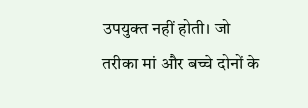उपयुक्त नहीं होती। जो तरीका मां और बच्चे दोनों के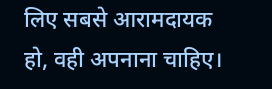लिए सबसे आरामदायक हो, वही अपनाना चाहिए।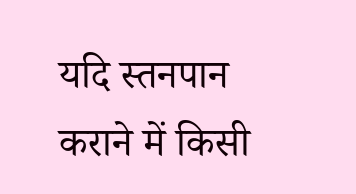यदि स्तनपान कराने में किसी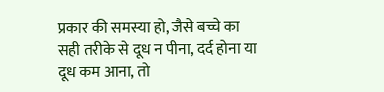प्रकार की समस्या हो, जैसे बच्चे का सही तरीके से दूध न पीना, दर्द होना या दूध कम आना, तो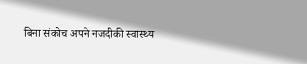बिना संकोच अपने नजदीकी स्वास्थ्य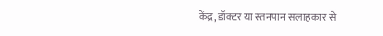केंद्र, डॉक्टर या स्तनपान सलाहकार से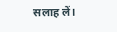सलाह लें।